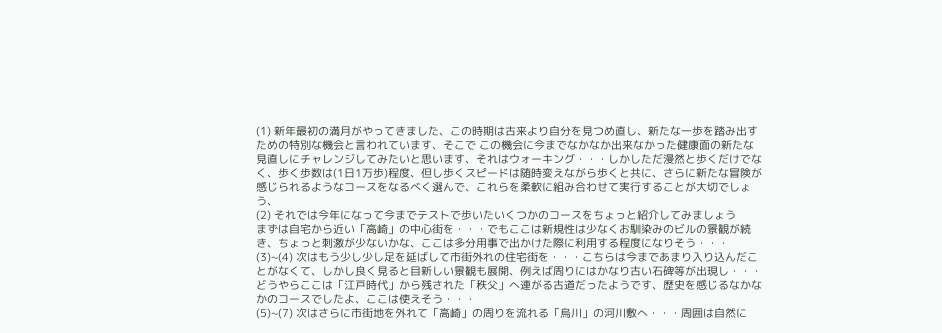(1) 新年最初の満月がやってきました、この時期は古来より自分を見つめ直し、新たな一歩を踏み出すための特別な機会と言われています、そこで この機会に今までなかなか出来なかった健康面の新たな見直しにチャレンジしてみたいと思います、それはウォーキング・・・しかしただ漫然と歩くだけでなく、歩く歩数は(1日1万歩)程度、但し歩くスピードは随時変えながら歩くと共に、さらに新たな冒険が感じられるようなコースをなるべく選んで、これらを柔軟に組み合わせて実行することが大切でしょう、
(2) それでは今年になって今までテストで歩いたいくつかのコースをちょっと紹介してみましょう
まずは自宅から近い「高崎」の中心街を・・・でもここは新規性は少なくお馴染みのビルの景観が続き、ちょっと刺激が少ないかな、ここは多分用事で出かけた際に利用する程度になりそう・・・
(3)~(4) 次はもう少し少し足を延ばして市街外れの住宅街を・・・こちらは今まであまり入り込んだことがなくて、しかし良く見ると目新しい景観も展開、例えば周りにはかなり古い石碑等が出現し・・・どうやらここは「江戸時代」から残された「秩父」へ連がる古道だったようです、歴史を感じるなかなかのコースでしたよ、ここは使えそう・・・
(5)~(7) 次はさらに市街地を外れて「高崎」の周りを流れる「烏川」の河川敷へ・・・周囲は自然に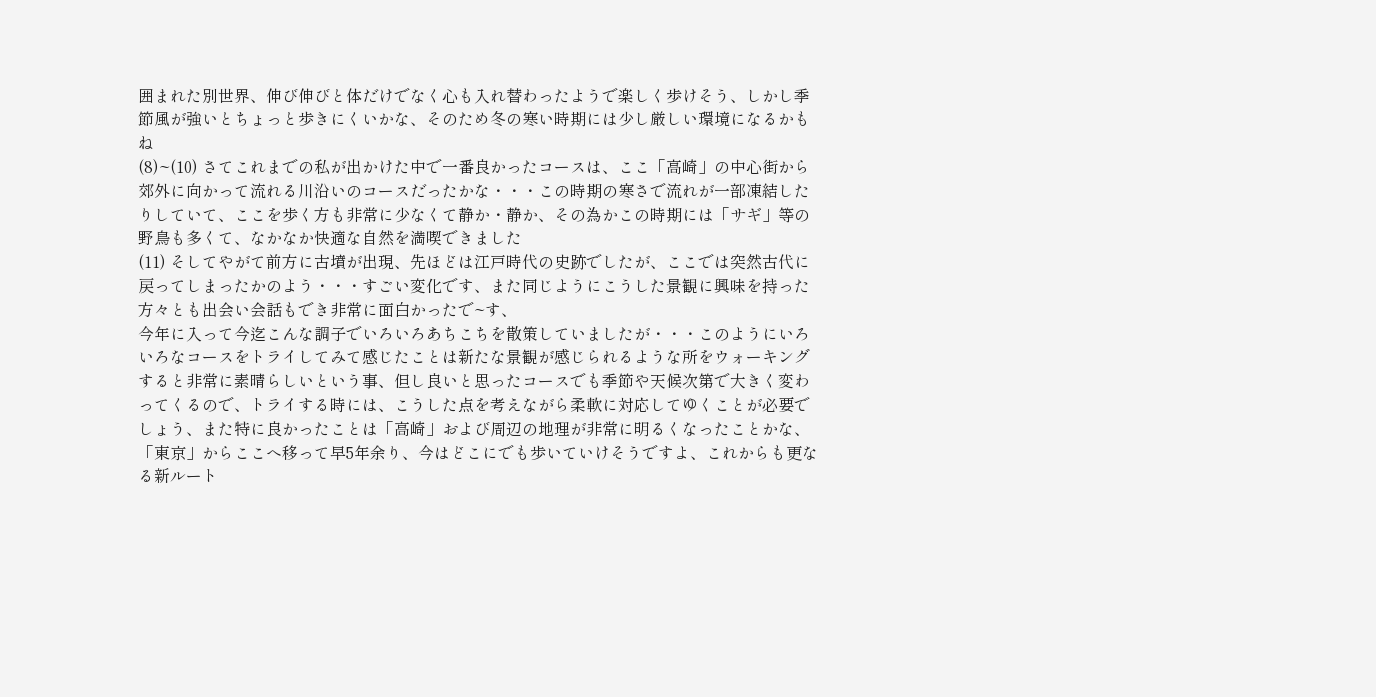囲まれた別世界、伸び伸びと体だけでなく心も入れ替わったようで楽しく歩けそう、しかし季節風が強いとちょっと歩きにくいかな、そのため冬の寒い時期には少し厳しい環境になるかもね
(8)~(10) さてこれまでの私が出かけた中で一番良かったコースは、ここ「高崎」の中心街から郊外に向かって流れる川沿いのコースだったかな・・・この時期の寒さで流れが一部凍結したりしていて、ここを歩く方も非常に少なくて静か・静か、その為かこの時期には「サギ」等の野鳥も多くて、なかなか快適な自然を満喫できました
(11) そしてやがて前方に古墳が出現、先ほどは江戸時代の史跡でしたが、ここでは突然古代に戻ってしまったかのよう・・・すごい変化です、また同じようにこうした景観に興味を持った方々とも出会い会話もでき非常に面白かったで~す、
今年に入って今迄こんな調子でいろいろあちこちを散策していましたが・・・このようにいろいろなコースをトライしてみて感じたことは新たな景観が感じられるような所をウォーキングすると非常に素晴らしいという事、但し良いと思ったコースでも季節や天候次第で大きく変わってくるので、トライする時には、こうした点を考えながら柔軟に対応してゆくことが必要でしょう、また特に良かったことは「高崎」および周辺の地理が非常に明るくなったことかな、「東京」からここへ移って早5年余り、今はどこにでも歩いていけそうですよ、これからも更なる新ルート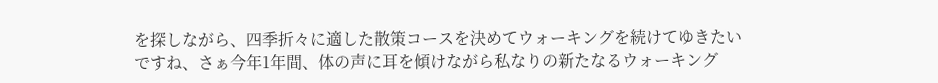を探しながら、四季折々に適した散策コースを決めてウォーキングを続けてゆきたいですね、さぁ今年1年間、体の声に耳を傾けながら私なりの新たなるウォーキング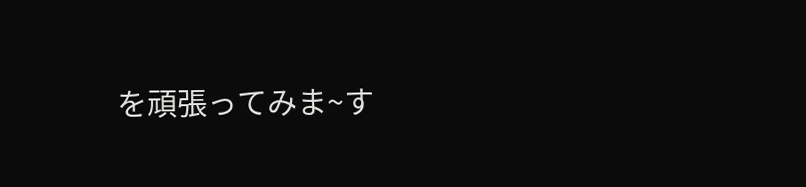を頑張ってみま~す